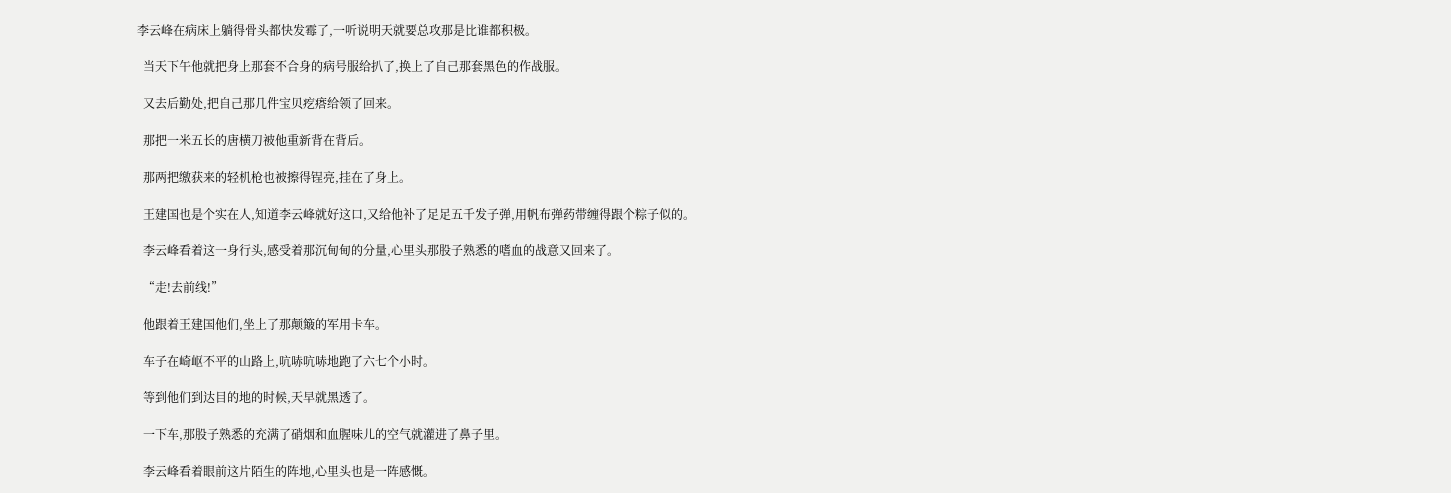李云峰在病床上躺得骨头都快发霉了,一听说明天就要总攻那是比谁都积极。

  当天下午他就把身上那套不合身的病号服给扒了,换上了自己那套黑色的作战服。

  又去后勤处,把自己那几件宝贝疙瘩给领了回来。

  那把一米五长的唐横刀被他重新背在背后。

  那两把缴获来的轻机枪也被擦得锃亮,挂在了身上。

  王建国也是个实在人,知道李云峰就好这口,又给他补了足足五千发子弹,用帆布弹药带缠得跟个粽子似的。

  李云峰看着这一身行头,感受着那沉甸甸的分量,心里头那股子熟悉的嗜血的战意又回来了。

  “走!去前线!”

  他跟着王建国他们,坐上了那颠簸的军用卡车。

  车子在崎岖不平的山路上,吭哧吭哧地跑了六七个小时。

  等到他们到达目的地的时候,天早就黑透了。

  一下车,那股子熟悉的充满了硝烟和血腥味儿的空气就灌进了鼻子里。

  李云峰看着眼前这片陌生的阵地,心里头也是一阵感慨。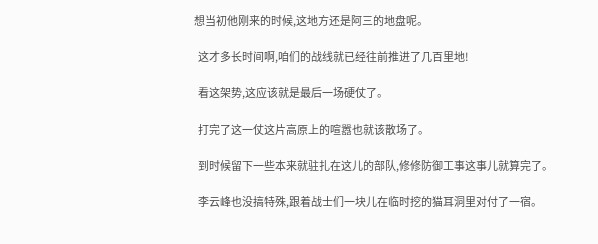想当初他刚来的时候,这地方还是阿三的地盘呢。

  这才多长时间啊,咱们的战线就已经往前推进了几百里地!

  看这架势,这应该就是最后一场硬仗了。

  打完了这一仗这片高原上的喧嚣也就该散场了。

  到时候留下一些本来就驻扎在这儿的部队,修修防御工事这事儿就算完了。

  李云峰也没搞特殊,跟着战士们一块儿在临时挖的猫耳洞里对付了一宿。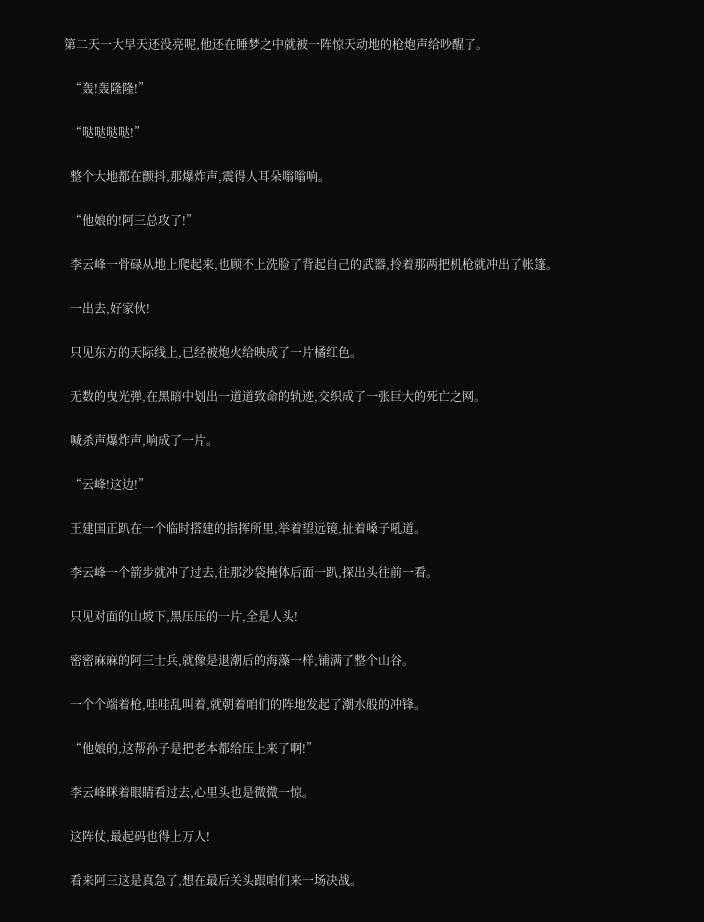第二天一大早天还没亮呢,他还在睡梦之中就被一阵惊天动地的枪炮声给吵醒了。

  “轰!轰隆隆!”

  “哒哒哒哒!”

  整个大地都在颤抖,那爆炸声,震得人耳朵嗡嗡响。

  “他娘的!阿三总攻了!”

  李云峰一骨碌从地上爬起来,也顾不上洗脸了背起自己的武器,拎着那两把机枪就冲出了帐篷。

  一出去,好家伙!

  只见东方的天际线上,已经被炮火给映成了一片橘红色。

  无数的曳光弹,在黑暗中划出一道道致命的轨迹,交织成了一张巨大的死亡之网。

  喊杀声爆炸声,响成了一片。

  “云峰!这边!”

  王建国正趴在一个临时搭建的指挥所里,举着望远镜,扯着嗓子吼道。

  李云峰一个箭步就冲了过去,往那沙袋掩体后面一趴,探出头往前一看。

  只见对面的山坡下,黑压压的一片,全是人头!

  密密麻麻的阿三士兵,就像是退潮后的海藻一样,铺满了整个山谷。

  一个个端着枪,哇哇乱叫着,就朝着咱们的阵地发起了潮水般的冲锋。

  “他娘的,这帮孙子是把老本都给压上来了啊!”

  李云峰眯着眼睛看过去,心里头也是微微一惊。

  这阵仗,最起码也得上万人!

  看来阿三这是真急了,想在最后关头跟咱们来一场决战。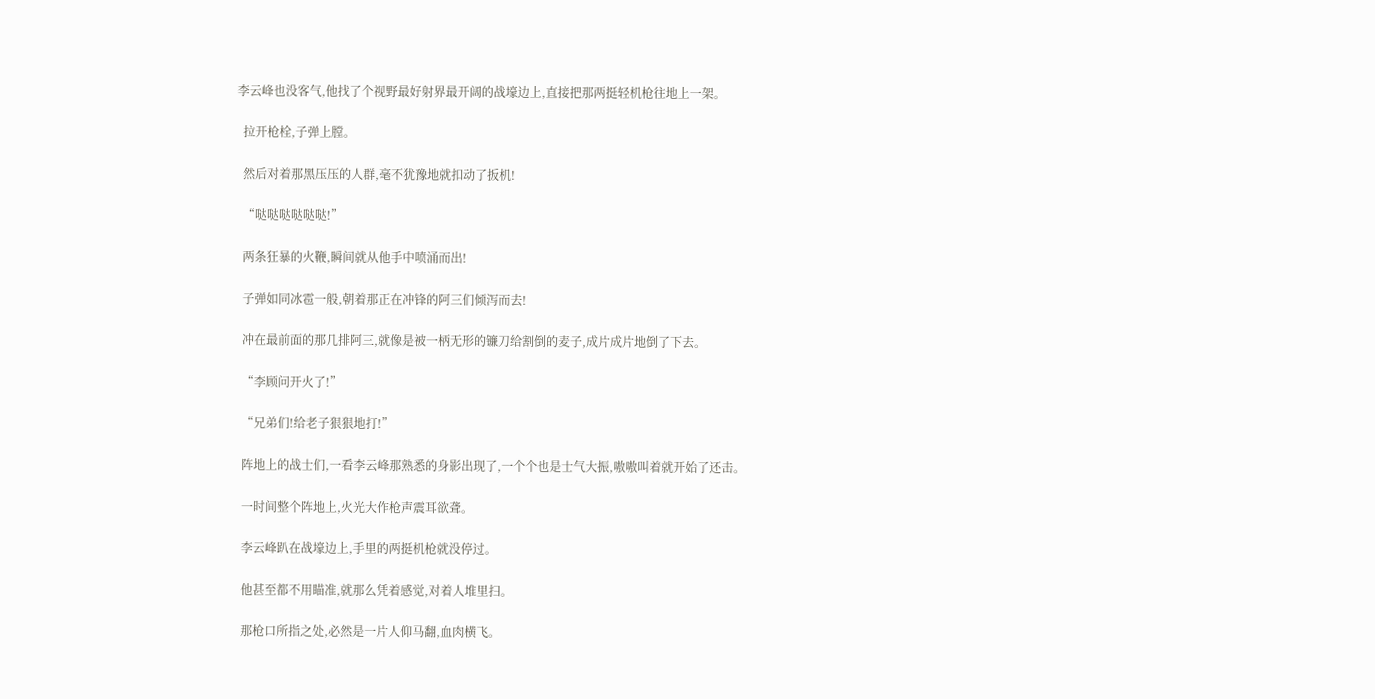李云峰也没客气,他找了个视野最好射界最开阔的战壕边上,直接把那两挺轻机枪往地上一架。

  拉开枪栓,子弹上膛。

  然后对着那黑压压的人群,毫不犹豫地就扣动了扳机!

  “哒哒哒哒哒哒!”

  两条狂暴的火鞭,瞬间就从他手中喷涌而出!

  子弹如同冰雹一般,朝着那正在冲锋的阿三们倾泻而去!

  冲在最前面的那几排阿三,就像是被一柄无形的镰刀给割倒的麦子,成片成片地倒了下去。

  “李顾问开火了!”

  “兄弟们!给老子狠狠地打!”

  阵地上的战士们,一看李云峰那熟悉的身影出现了,一个个也是士气大振,嗷嗷叫着就开始了还击。

  一时间整个阵地上,火光大作枪声震耳欲聋。

  李云峰趴在战壕边上,手里的两挺机枪就没停过。

  他甚至都不用瞄准,就那么凭着感觉,对着人堆里扫。

  那枪口所指之处,必然是一片人仰马翻,血肉横飞。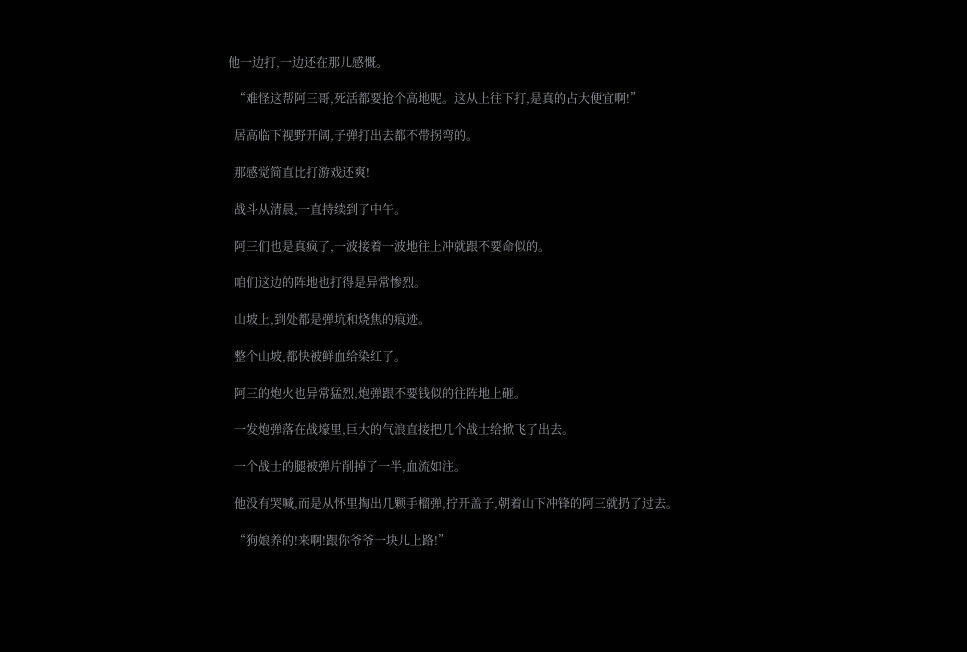他一边打,一边还在那儿感慨。

  “难怪这帮阿三哥,死活都要抢个高地呢。这从上往下打,是真的占大便宜啊!”

  居高临下视野开阔,子弹打出去都不带拐弯的。

  那感觉简直比打游戏还爽!

  战斗从清晨,一直持续到了中午。

  阿三们也是真疯了,一波接着一波地往上冲就跟不要命似的。

  咱们这边的阵地也打得是异常惨烈。

  山坡上,到处都是弹坑和烧焦的痕迹。

  整个山坡,都快被鲜血给染红了。

  阿三的炮火也异常猛烈,炮弹跟不要钱似的往阵地上砸。

  一发炮弹落在战壕里,巨大的气浪直接把几个战士给掀飞了出去。

  一个战士的腿被弹片削掉了一半,血流如注。

  他没有哭喊,而是从怀里掏出几颗手榴弹,拧开盖子,朝着山下冲锋的阿三就扔了过去。

  “狗娘养的!来啊!跟你爷爷一块儿上路!”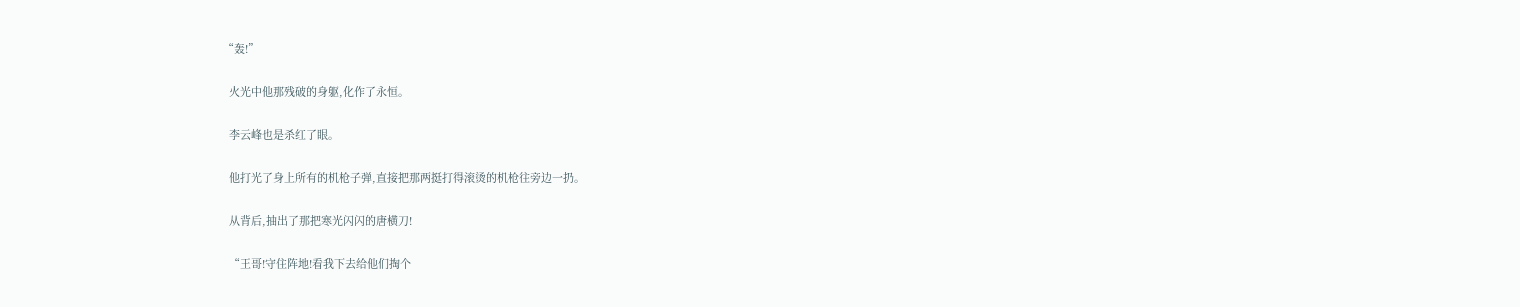“轰!”

  火光中他那残破的身躯,化作了永恒。

  李云峰也是杀红了眼。

  他打光了身上所有的机枪子弹,直接把那两挺打得滚烫的机枪往旁边一扔。

  从背后,抽出了那把寒光闪闪的唐横刀!

  “王哥!守住阵地!看我下去给他们掏个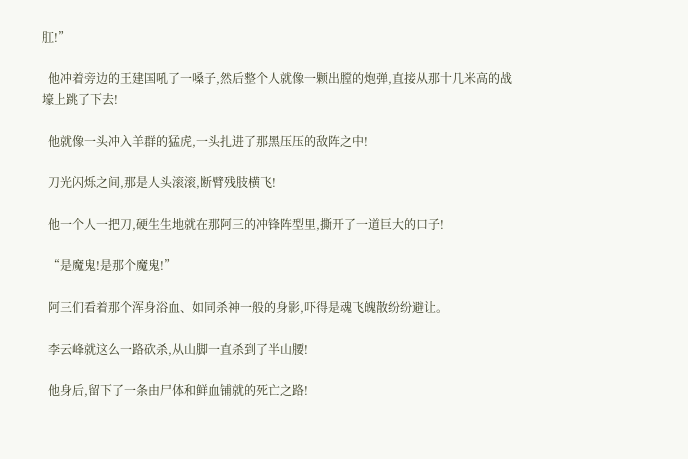肛!”

  他冲着旁边的王建国吼了一嗓子,然后整个人就像一颗出膛的炮弹,直接从那十几米高的战壕上跳了下去!

  他就像一头冲入羊群的猛虎,一头扎进了那黑压压的敌阵之中!

  刀光闪烁之间,那是人头滚滚,断臂残肢横飞!

  他一个人一把刀,硬生生地就在那阿三的冲锋阵型里,撕开了一道巨大的口子!

  “是魔鬼!是那个魔鬼!”

  阿三们看着那个浑身浴血、如同杀神一般的身影,吓得是魂飞魄散纷纷避让。

  李云峰就这么一路砍杀,从山脚一直杀到了半山腰!

  他身后,留下了一条由尸体和鲜血铺就的死亡之路!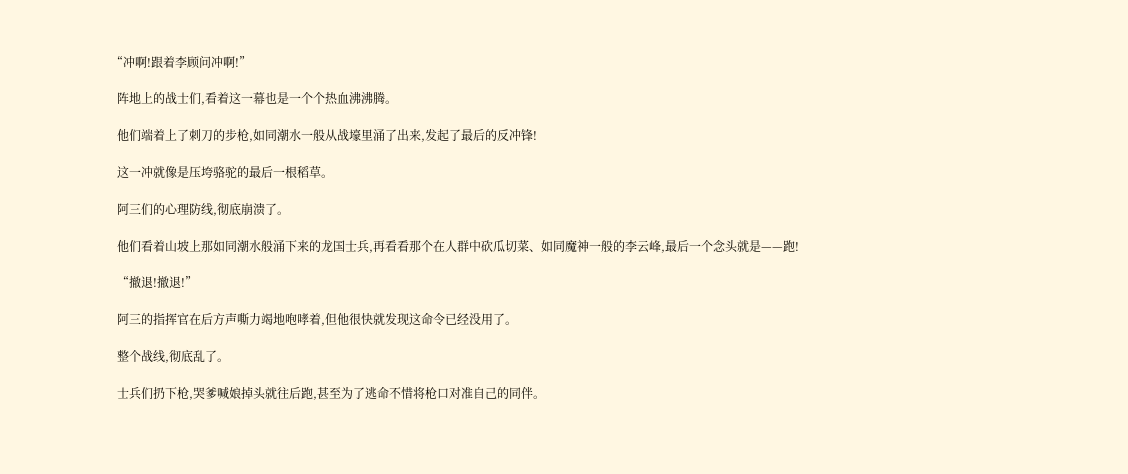“冲啊!跟着李顾问冲啊!”

  阵地上的战士们,看着这一幕也是一个个热血沸沸腾。

  他们端着上了刺刀的步枪,如同潮水一般从战壕里涌了出来,发起了最后的反冲锋!

  这一冲就像是压垮骆驼的最后一根稻草。

  阿三们的心理防线,彻底崩溃了。

  他们看着山坡上那如同潮水般涌下来的龙国士兵,再看看那个在人群中砍瓜切菜、如同魔神一般的李云峰,最后一个念头就是——跑!

  “撤退!撤退!”

  阿三的指挥官在后方声嘶力竭地咆哮着,但他很快就发现这命令已经没用了。

  整个战线,彻底乱了。

  士兵们扔下枪,哭爹喊娘掉头就往后跑,甚至为了逃命不惜将枪口对准自己的同伴。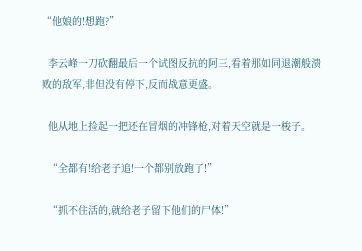“他娘的!想跑?”

  李云峰一刀砍翻最后一个试图反抗的阿三,看着那如同退潮般溃败的敌军,非但没有停下,反而战意更盛。

  他从地上捡起一把还在冒烟的冲锋枪,对着天空就是一梭子。

  “全都有!给老子追!一个都别放跑了!”

  “抓不住活的,就给老子留下他们的尸体!”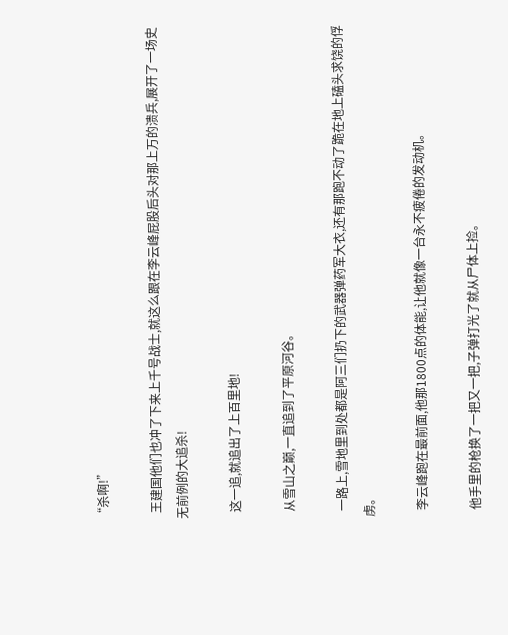“杀啊!”

  王建国他们也冲了下来上千号战士,就这么跟在李云峰屁股后头对那上万的溃兵,展开了一场史无前例的大追杀!

  这一追,就追出了上百里地!

  从雪山之巅,一直追到了平原河谷。

  一路上,雪地里到处都是阿三们扔下的武器弹药军大衣,还有那跑不动了跪在地上磕头求饶的俘虏。

  李云峰跑在最前面,他那1800点的体能,让他就像一台永不疲倦的发动机。

  他手里的枪换了一把又一把,子弹打光了就从尸体上捡。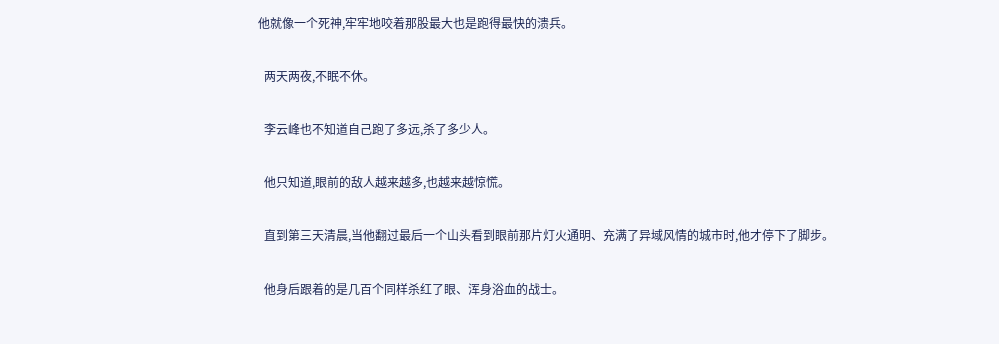他就像一个死神,牢牢地咬着那股最大也是跑得最快的溃兵。

  两天两夜,不眠不休。

  李云峰也不知道自己跑了多远,杀了多少人。

  他只知道,眼前的敌人越来越多,也越来越惊慌。

  直到第三天清晨,当他翻过最后一个山头看到眼前那片灯火通明、充满了异域风情的城市时,他才停下了脚步。

  他身后跟着的是几百个同样杀红了眼、浑身浴血的战士。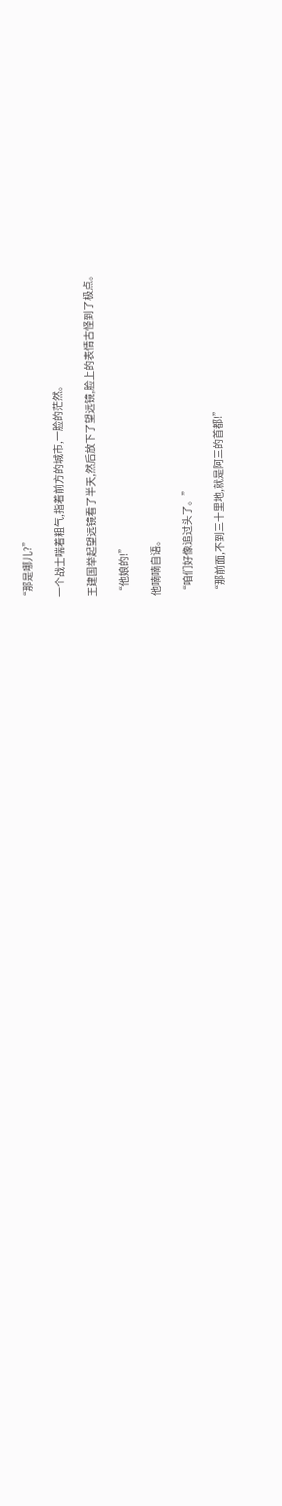“那是哪儿?”

  一个战士喘着粗气,指着前方的城市,一脸的茫然。

  王建国举起望远镜看了半天,然后放下了望远镜,脸上的表情古怪到了极点。

  “他娘的!”

  他喃喃自语。

  “咱们好像追过头了。”

  “那前面,不到三十里地,就是阿三的首都!”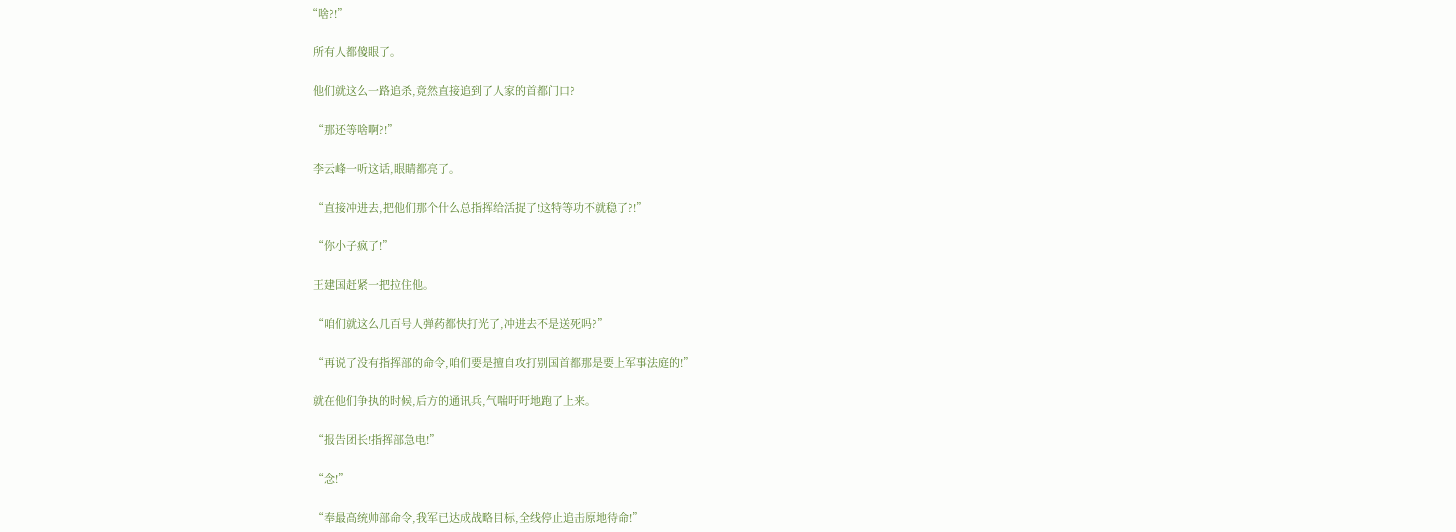“啥?!”

  所有人都傻眼了。

  他们就这么一路追杀,竟然直接追到了人家的首都门口?

  “那还等啥啊?!”

  李云峰一听这话,眼睛都亮了。

  “直接冲进去,把他们那个什么总指挥给活捉了!这特等功不就稳了?!”

  “你小子疯了!”

  王建国赶紧一把拉住他。

  “咱们就这么几百号人弹药都快打光了,冲进去不是送死吗?”

  “再说了没有指挥部的命令,咱们要是擅自攻打别国首都那是要上军事法庭的!”

  就在他们争执的时候,后方的通讯兵,气喘吁吁地跑了上来。

  “报告团长!指挥部急电!”

  “念!”

  “奉最高统帅部命令,我军已达成战略目标,全线停止追击原地待命!”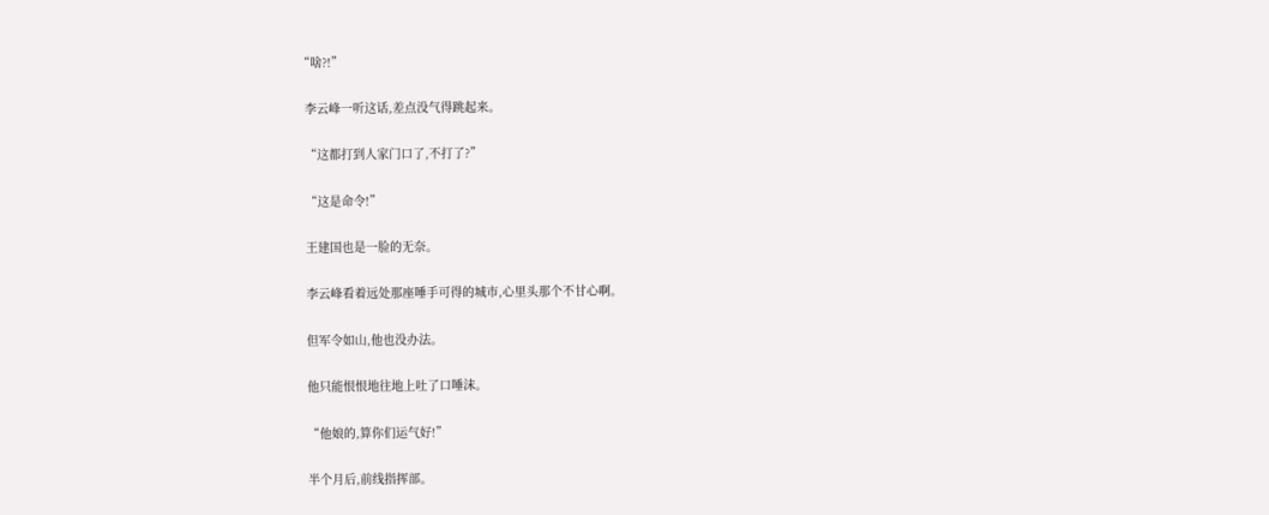“啥?!”

  李云峰一听这话,差点没气得跳起来。

  “这都打到人家门口了,不打了?”

  “这是命令!”

  王建国也是一脸的无奈。

  李云峰看着远处那座唾手可得的城市,心里头那个不甘心啊。

  但军令如山,他也没办法。

  他只能恨恨地往地上吐了口唾沫。

  “他娘的,算你们运气好!”

  半个月后,前线指挥部。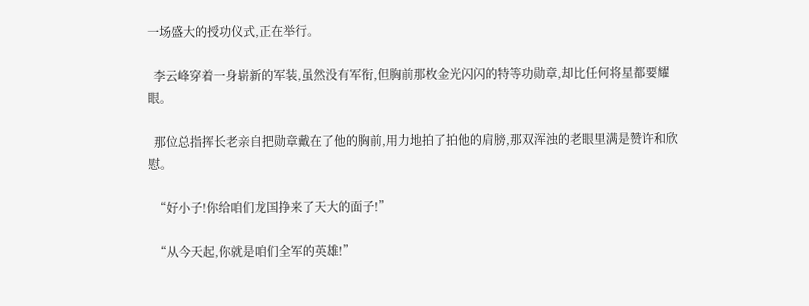一场盛大的授功仪式,正在举行。

  李云峰穿着一身崭新的军装,虽然没有军衔,但胸前那枚金光闪闪的特等功勋章,却比任何将星都要耀眼。

  那位总指挥长老亲自把勋章戴在了他的胸前,用力地拍了拍他的肩膀,那双浑浊的老眼里满是赞许和欣慰。

  “好小子!你给咱们龙国挣来了天大的面子!”

  “从今天起,你就是咱们全军的英雄!”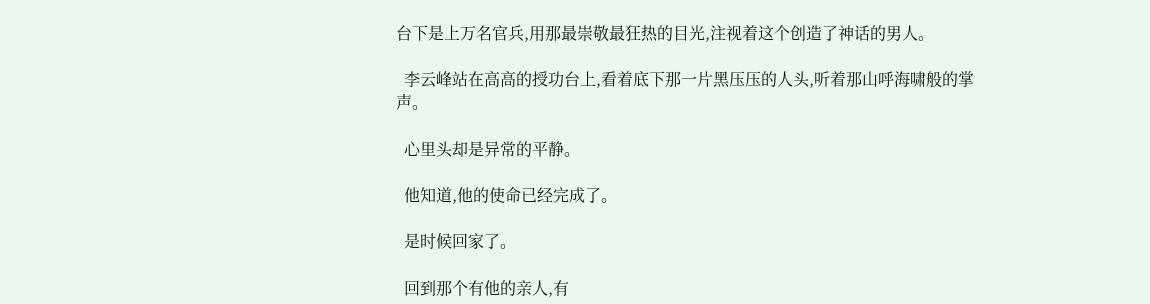台下是上万名官兵,用那最崇敬最狂热的目光,注视着这个创造了神话的男人。

  李云峰站在高高的授功台上,看着底下那一片黑压压的人头,听着那山呼海啸般的掌声。

  心里头却是异常的平静。

  他知道,他的使命已经完成了。

  是时候回家了。

  回到那个有他的亲人,有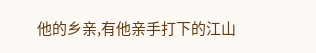他的乡亲,有他亲手打下的江山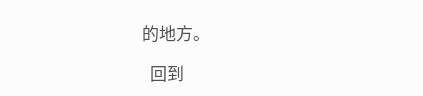的地方。

  回到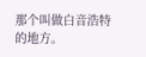那个叫做白音浩特的地方。